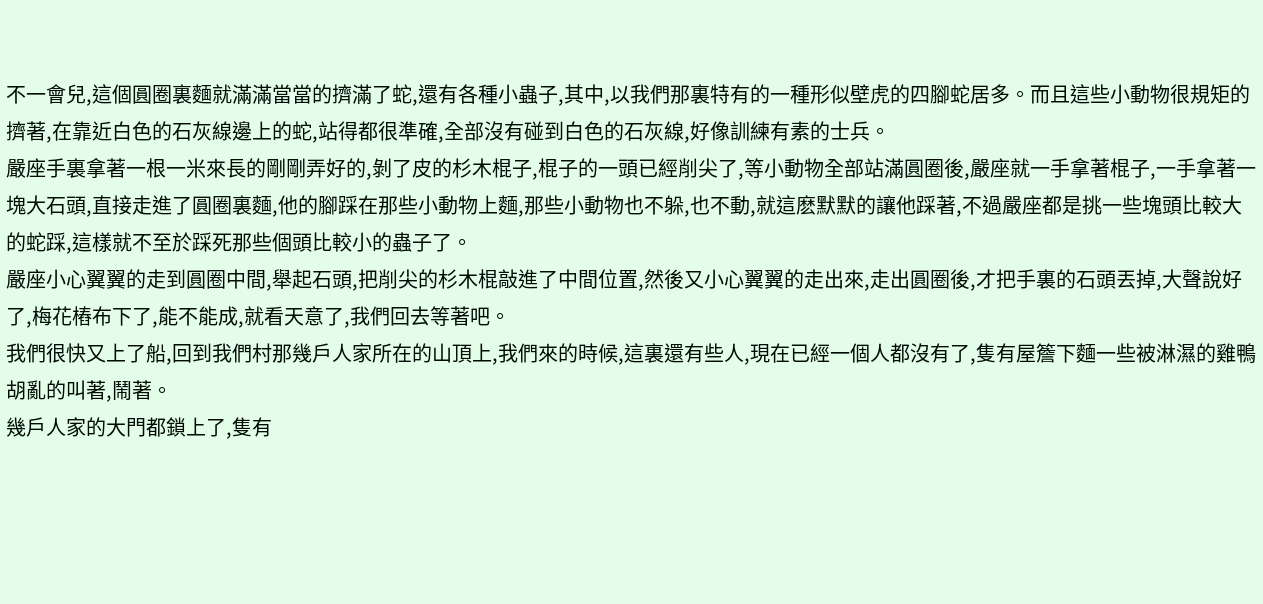不一會兒,這個圓圈裏麵就滿滿當當的擠滿了蛇,還有各種小蟲子,其中,以我們那裏特有的一種形似壁虎的四腳蛇居多。而且這些小動物很規矩的擠著,在靠近白色的石灰線邊上的蛇,站得都很準確,全部沒有碰到白色的石灰線,好像訓練有素的士兵。
嚴座手裏拿著一根一米來長的剛剛弄好的,剝了皮的杉木棍子,棍子的一頭已經削尖了,等小動物全部站滿圓圈後,嚴座就一手拿著棍子,一手拿著一塊大石頭,直接走進了圓圈裏麵,他的腳踩在那些小動物上麵,那些小動物也不躲,也不動,就這麽默默的讓他踩著,不過嚴座都是挑一些塊頭比較大的蛇踩,這樣就不至於踩死那些個頭比較小的蟲子了。
嚴座小心翼翼的走到圓圈中間,舉起石頭,把削尖的杉木棍敲進了中間位置,然後又小心翼翼的走出來,走出圓圈後,才把手裏的石頭丟掉,大聲說好了,梅花樁布下了,能不能成,就看天意了,我們回去等著吧。
我們很快又上了船,回到我們村那幾戶人家所在的山頂上,我們來的時候,這裏還有些人,現在已經一個人都沒有了,隻有屋簷下麵一些被淋濕的雞鴨胡亂的叫著,鬧著。
幾戶人家的大門都鎖上了,隻有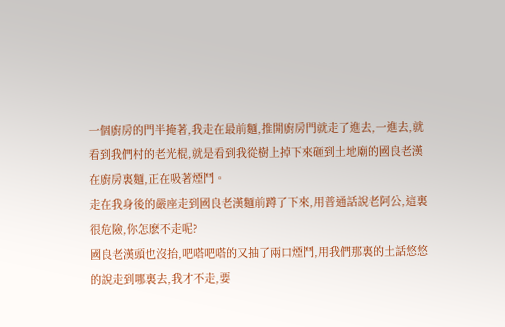一個廚房的門半掩著,我走在最前麵,推開廚房門就走了進去,一進去,就看到我們村的老光棍,就是看到我從樹上掉下來砸到土地廟的國良老漢在廚房裏麵,正在吸著煙鬥。
走在我身後的嚴座走到國良老漢麵前蹲了下來,用普通話說老阿公,這裏很危險,你怎麽不走呢?
國良老漢頭也沒抬,吧嗒吧嗒的又抽了兩口煙鬥,用我們那裏的土話悠悠的說走到哪裏去,我才不走,要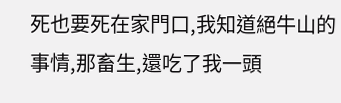死也要死在家門口,我知道絕牛山的
事情,那畜生,還吃了我一頭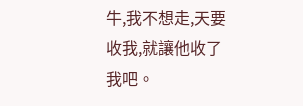牛,我不想走,天要收我,就讓他收了我吧。